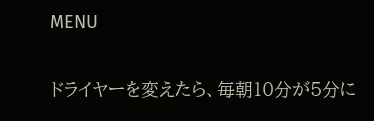MENU

ドライヤーを変えたら、毎朝10分が5分に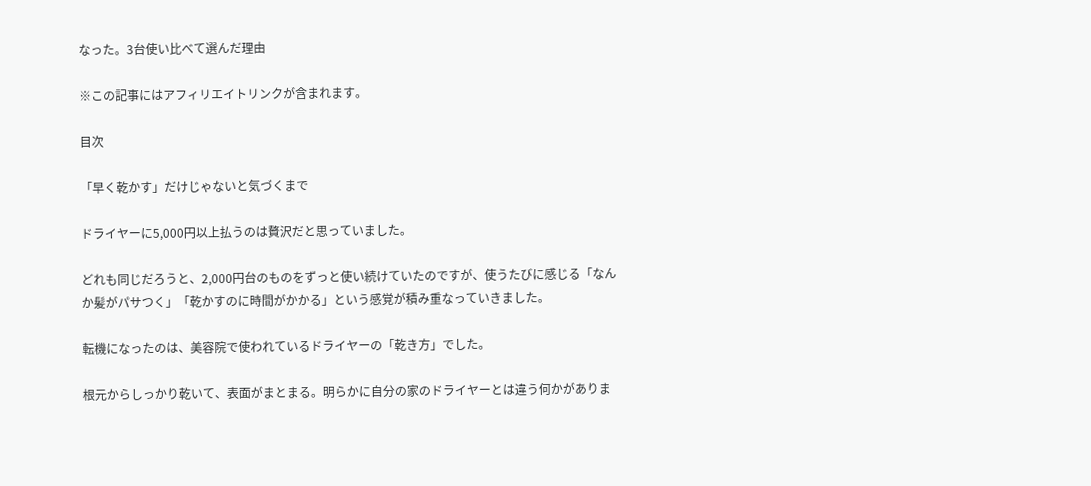なった。3台使い比べて選んだ理由

※この記事にはアフィリエイトリンクが含まれます。

目次

「早く乾かす」だけじゃないと気づくまで

ドライヤーに5,000円以上払うのは贅沢だと思っていました。

どれも同じだろうと、2,000円台のものをずっと使い続けていたのですが、使うたびに感じる「なんか髪がパサつく」「乾かすのに時間がかかる」という感覚が積み重なっていきました。

転機になったのは、美容院で使われているドライヤーの「乾き方」でした。

根元からしっかり乾いて、表面がまとまる。明らかに自分の家のドライヤーとは違う何かがありま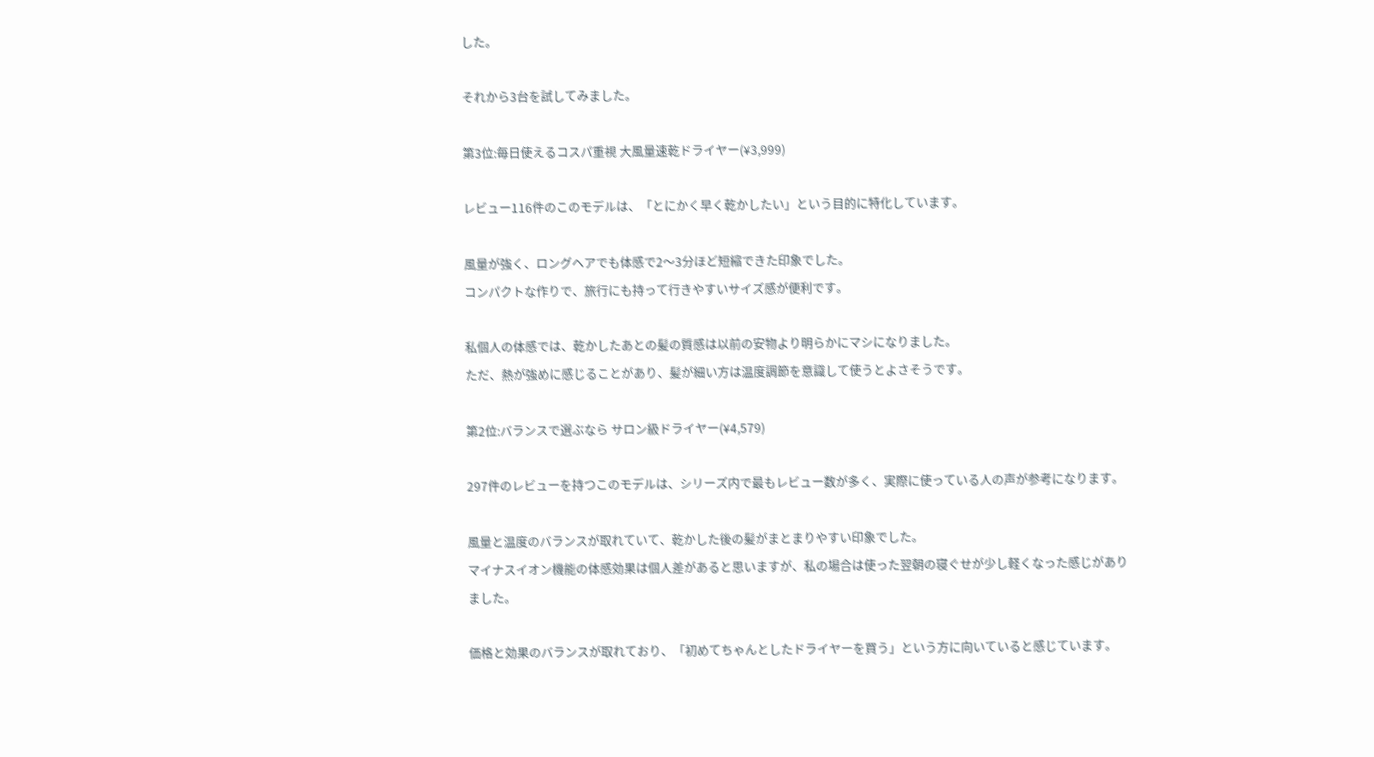した。

それから3台を試してみました。

第3位:毎日使えるコスパ重視 大風量速乾ドライヤー(¥3,999)

レビュー116件のこのモデルは、「とにかく早く乾かしたい」という目的に特化しています。

風量が強く、ロングヘアでも体感で2〜3分ほど短縮できた印象でした。
コンパクトな作りで、旅行にも持って行きやすいサイズ感が便利です。

私個人の体感では、乾かしたあとの髪の質感は以前の安物より明らかにマシになりました。
ただ、熱が強めに感じることがあり、髪が細い方は温度調節を意識して使うとよさそうです。

第2位:バランスで選ぶなら サロン級ドライヤー(¥4,579)

297件のレビューを持つこのモデルは、シリーズ内で最もレビュー数が多く、実際に使っている人の声が参考になります。

風量と温度のバランスが取れていて、乾かした後の髪がまとまりやすい印象でした。
マイナスイオン機能の体感効果は個人差があると思いますが、私の場合は使った翌朝の寝ぐせが少し軽くなった感じがありました。

価格と効果のバランスが取れており、「初めてちゃんとしたドライヤーを買う」という方に向いていると感じています。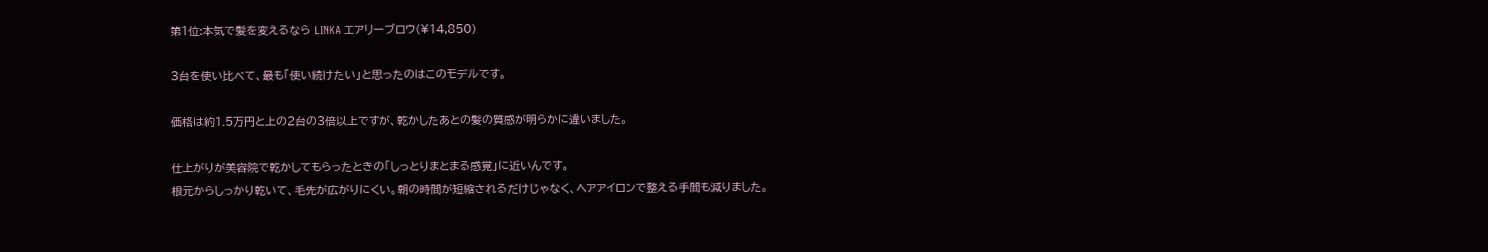第1位:本気で髪を変えるなら LINKA エアリーブロウ(¥14,850)

3台を使い比べて、最も「使い続けたい」と思ったのはこのモデルです。

価格は約1.5万円と上の2台の3倍以上ですが、乾かしたあとの髪の質感が明らかに違いました。

仕上がりが美容院で乾かしてもらったときの「しっとりまとまる感覚」に近いんです。
根元からしっかり乾いて、毛先が広がりにくい。朝の時間が短縮されるだけじゃなく、ヘアアイロンで整える手間も減りました。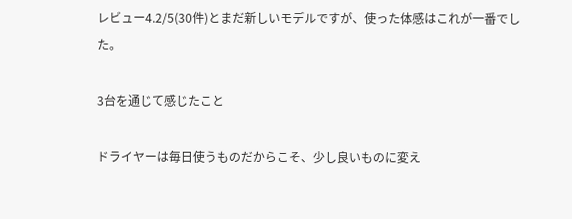レビュー4.2/5(30件)とまだ新しいモデルですが、使った体感はこれが一番でした。

3台を通じて感じたこと

ドライヤーは毎日使うものだからこそ、少し良いものに変え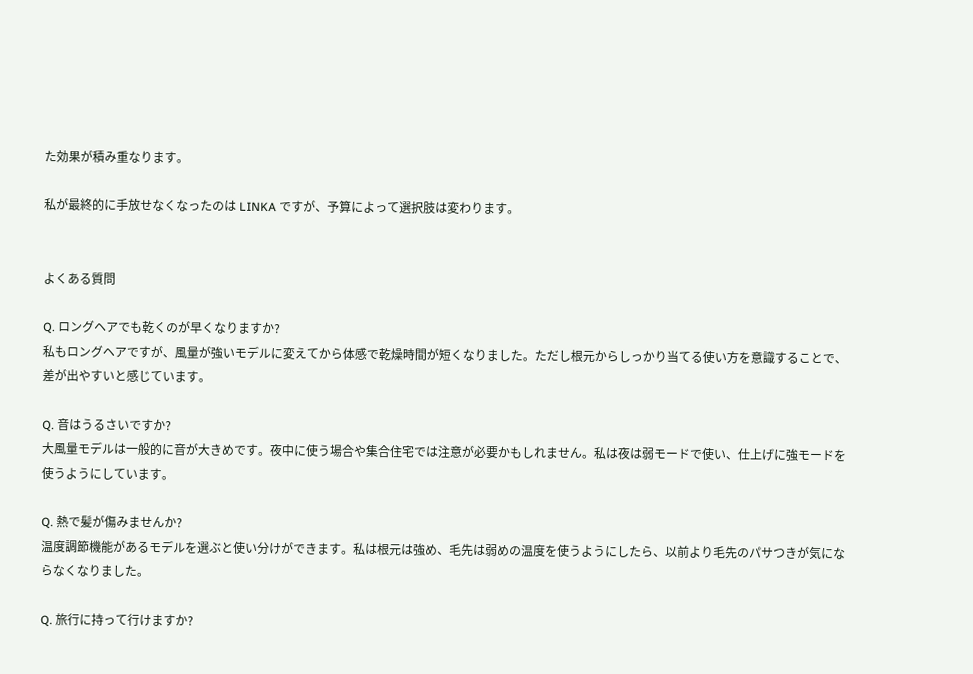た効果が積み重なります。

私が最終的に手放せなくなったのは LINKA ですが、予算によって選択肢は変わります。


よくある質問

Q. ロングヘアでも乾くのが早くなりますか?
私もロングヘアですが、風量が強いモデルに変えてから体感で乾燥時間が短くなりました。ただし根元からしっかり当てる使い方を意識することで、差が出やすいと感じています。

Q. 音はうるさいですか?
大風量モデルは一般的に音が大きめです。夜中に使う場合や集合住宅では注意が必要かもしれません。私は夜は弱モードで使い、仕上げに強モードを使うようにしています。

Q. 熱で髪が傷みませんか?
温度調節機能があるモデルを選ぶと使い分けができます。私は根元は強め、毛先は弱めの温度を使うようにしたら、以前より毛先のパサつきが気にならなくなりました。

Q. 旅行に持って行けますか?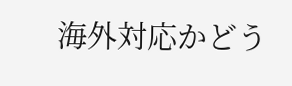海外対応かどう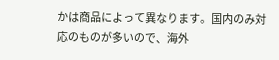かは商品によって異なります。国内のみ対応のものが多いので、海外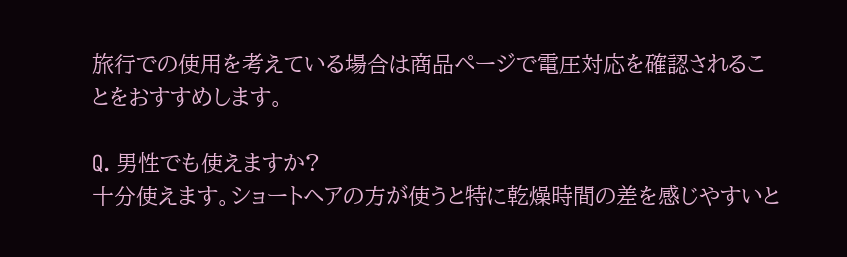旅行での使用を考えている場合は商品ページで電圧対応を確認されることをおすすめします。

Q. 男性でも使えますか?
十分使えます。ショートヘアの方が使うと特に乾燥時間の差を感じやすいと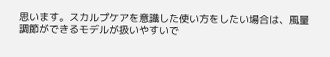思います。スカルプケアを意識した使い方をしたい場合は、風量調節ができるモデルが扱いやすいで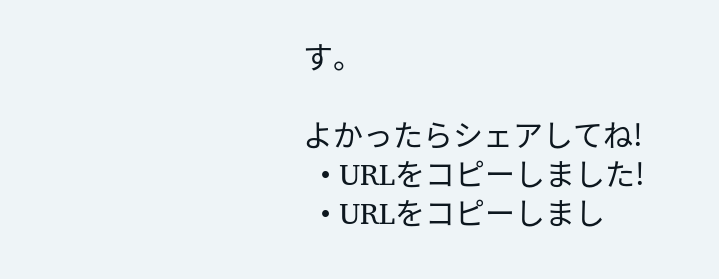す。

よかったらシェアしてね!
  • URLをコピーしました!
  • URLをコピーしまし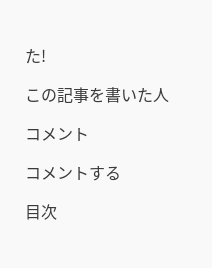た!

この記事を書いた人

コメント

コメントする

目次